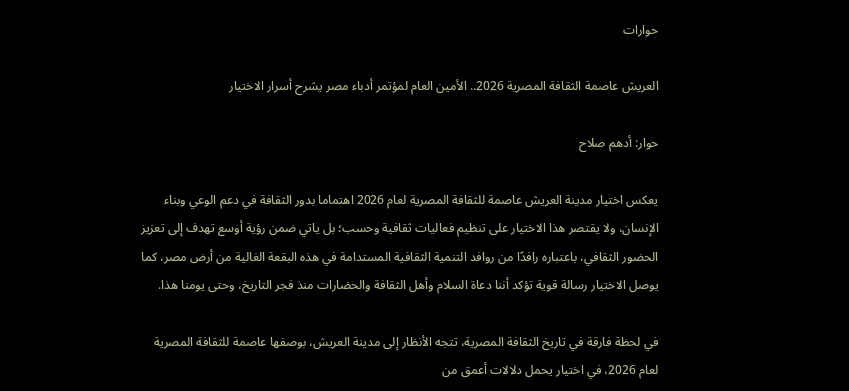حوارات

العريش عاصمة الثقافة المصرية 2026.. الأمين العام لمؤتمر أدباء مصر يشرح أسرار الاختيار

حوار: أدهم صلاح

يعكس اختيار مدينة العريش عاصمة للثقافة المصرية لعام 2026 اهتماما بدور الثقافة في دعم الوعي وبناء الإنسان، ولا يقتصر هذا الاختيار على تنظيم فعاليات ثقافية وحسب؛ بل ياتي ضمن رؤية أوسع تهدف إلى تعزيز الحضور الثقافي، باعتباره رافدًا من روافد التنمية الثقافية المستدامة في هذه البقعة الغالية من أرض مصر، كما يوصل الاختيار رسالة قوية تؤكد أننا دعاة السلام وأهل الثقافة والحضارات منذ فجر التاريخ، وحتى يومنا هذا.

في لحظة فارقة في تاريخ الثقافة المصرية، تتجه الأنظار إلى مدينة العريش، بوصفها عاصمة للثقافة المصرية لعام 2026، في اختيار يحمل دلالات أعمق من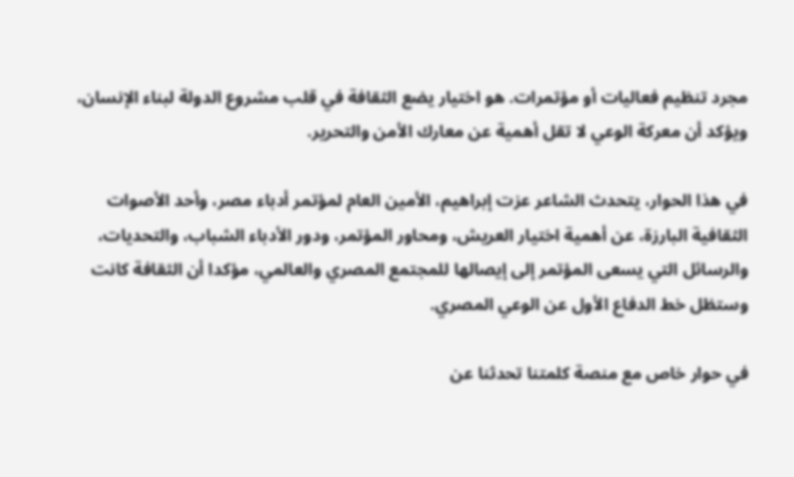مجرد تنظيم فعاليات أو مؤتمرات. هو اختيار يضع الثقافة في قلب مشروع الدولة لبناء الإنسان، ويؤكد أن معركة الوعي لا تقل أهمية عن معارك الأمن والتحرير.

في هذا الحوار، يتحدث الشاعر عزت إبراهيم، الأمين العام لمؤتمر أدباء مصر، وأحد الأصوات الثقافية البارزة، عن أهمية اختيار العريش، ومحاور المؤتمر، ودور الأدباء الشباب، والتحديات، والرسائل التي يسعى المؤتمر إلى إيصالها للمجتمع المصري والعالمي، مؤكدا أن الثقافة كانت وستظل خط الدفاع الأول عن الوعي المصري.

في حوار خاص مع منصة كلمتنا تحدثنا عن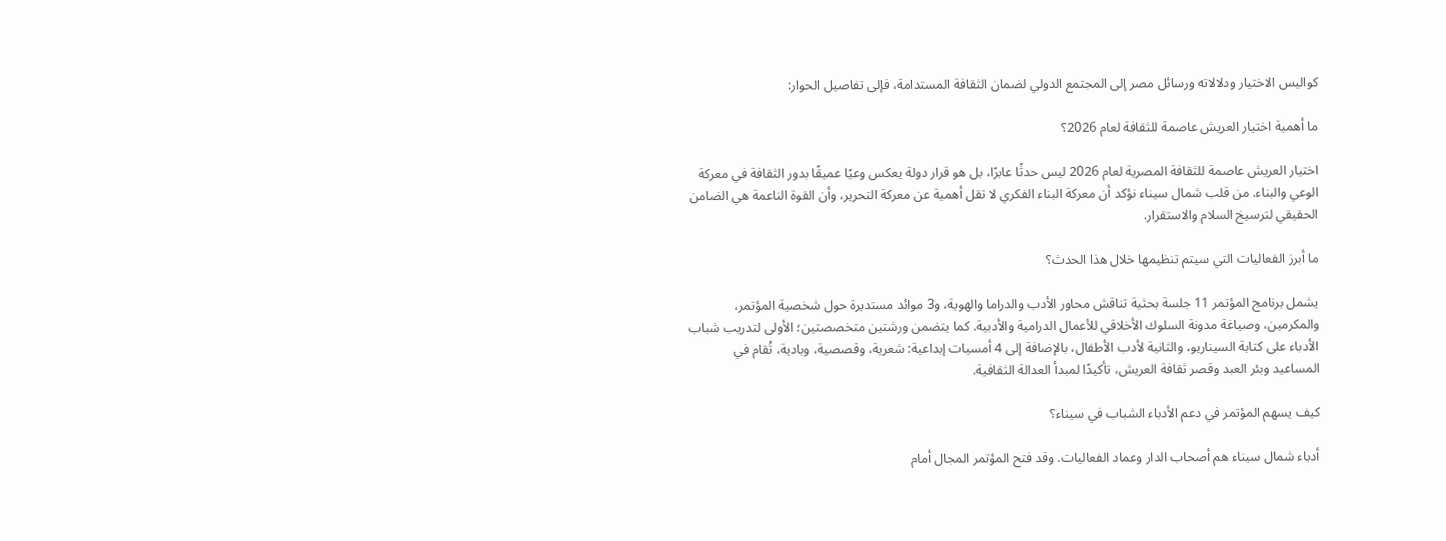كواليس الاختيار ودلالاته ورسائل مصر إلى المجتمع الدولي لضمان الثقافة المستدامة، فإلى تفاصيل الحوار:

ما أهمية اختيار العريش عاصمة للثقافة لعام 2026؟

اختيار العريش عاصمة للثقافة المصرية لعام 2026 ليس حدثًا عابرًا، بل هو قرار دولة يعكس وعيًا عميقًا بدور الثقافة في معركة الوعي والبناء. من قلب شمال سيناء نؤكد أن معركة البناء الفكري لا تقل أهمية عن معركة التحرير، وأن القوة الناعمة هي الضامن الحقيقي لترسيخ السلام والاستقرار.

ما أبرز الفعاليات التي سيتم تنظيمها خلال هذا الحدث؟

يشمل برنامج المؤتمر 11 جلسة بحثية تناقش محاور الأدب والدراما والهوية، و3 موائد مستديرة حول شخصية المؤتمر، والمكرمين، وصياغة مدونة السلوك الأخلاقي للأعمال الدرامية والأدبية. كما يتضمن ورشتين متخصصتين؛ الأولى لتدريب شباب الأدباء على كتابة السيناريو، والثانية لأدب الأطفال، بالإضافة إلى 4 أمسيات إبداعية: شعرية، وقصصية، وبادية، تُقام في المساعيد وبئر العبد وقصر ثقافة العريش، تأكيدًا لمبدأ العدالة الثقافية.

كيف يسهم المؤتمر في دعم الأدباء الشباب في سيناء؟

أدباء شمال سيناء هم أصحاب الدار وعماد الفعاليات. وقد فتح المؤتمر المجال أمام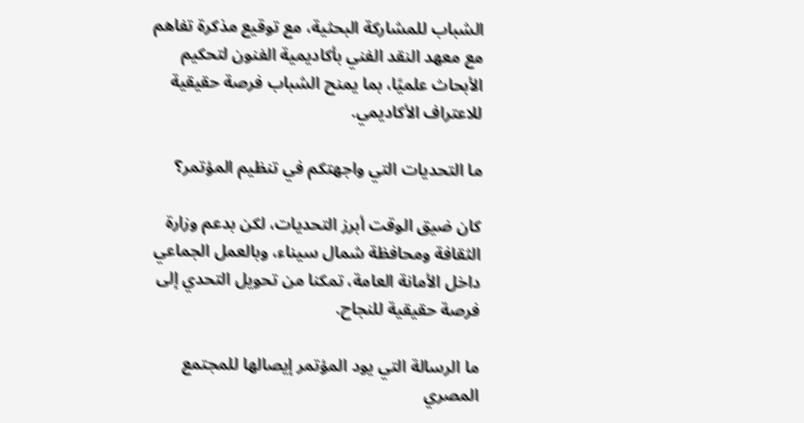الشباب للمشاركة البحثية، مع توقيع مذكرة تفاهم مع معهد النقد الفني بأكاديمية الفنون لتحكيم الأبحاث علميًا، بما يمنح الشباب فرصة حقيقية للاعتراف الأكاديمي.

ما التحديات التي واجهتكم في تنظيم المؤتمر؟

كان ضيق الوقت أبرز التحديات، لكن بدعم وزارة الثقافة ومحافظة شمال سيناء، وبالعمل الجماعي داخل الأمانة العامة، تمكنا من تحويل التحدي إلى فرصة حقيقية للنجاح.

ما الرسالة التي يود المؤتمر إيصالها للمجتمع المصري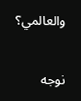والعالمي؟

نوجه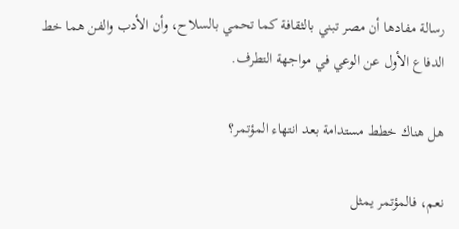رسالة مفادها أن مصر تبني بالثقافة كما تحمي بالسلاح، وأن الأدب والفن هما خط الدفاع الأول عن الوعي في مواجهة التطرف.

هل هناك خطط مستدامة بعد انتهاء المؤتمر؟

نعم، فالمؤتمر يمثل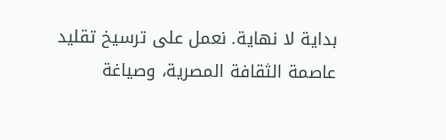بداية لا نهاية. نعمل على ترسيخ تقليد عاصمة الثقافة المصرية، وصياغة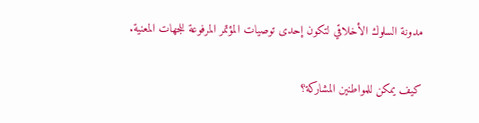مدونة السلوك الأخلاقي لتكون إحدى توصيات المؤتمر المرفوعة للجهات المعنية.

كيف يمكن للمواطنين المشاركة؟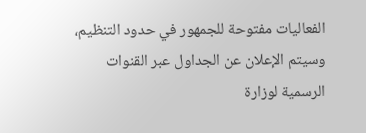الفعاليات مفتوحة للجمهور في حدود التنظيم، وسيتم الإعلان عن الجداول عبر القنوات الرسمية لوزارة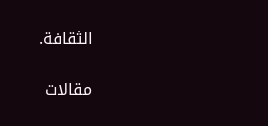الثقافة.

مقالات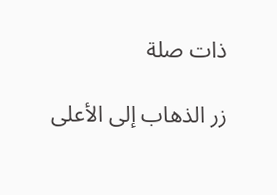ذات صلة

زر الذهاب إلى الأعلى